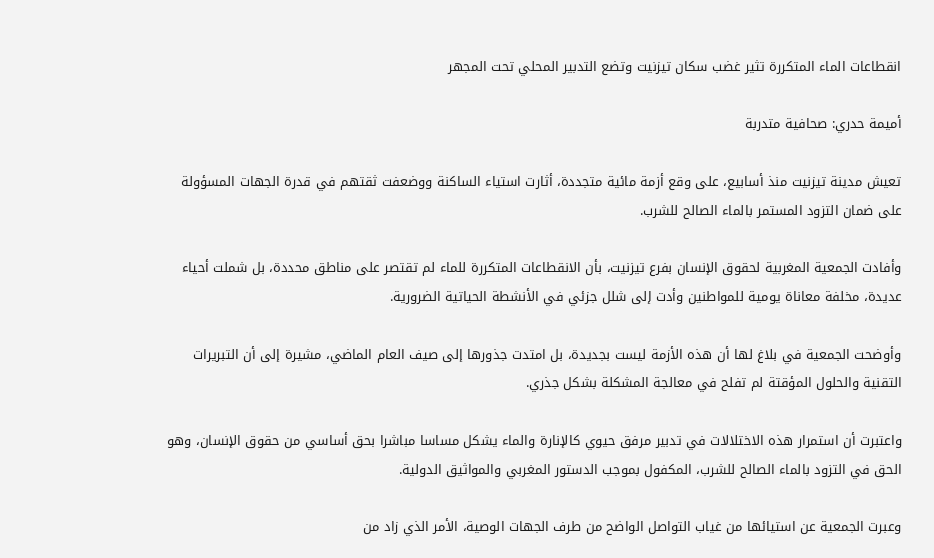انقطاعات الماء المتكررة تثير غضب سكان تيزنيت وتضع التدبير المحلي تحت المجهر

أميمة حدري: صحافية متدربة

تعيش مدينة تيزنيت منذ أسابيع، على وقع أزمة مائية متجددة، أثارت استياء الساكنة ووضعفت ثقتهم في قدرة الجهات المسؤولة على ضمان التزود المستمر بالماء الصالح للشرب.

وأفادت الجمعية المغربية لحقوق الإنسان بفرع تيزنيت، بأن الانقطاعات المتكررة للماء لم تقتصر على مناطق محددة، بل شملت أحياء عديدة، مخلفة معاناة يومية للمواطنين وأدت إلى شلل جزئي في الأنشطة الحياتية الضرورية.

وأوضحت الجمعية في بلاغ لها أن هذه الأزمة ليست بجديدة، بل امتدت جذورها إلى صيف العام الماضي، مشيرة إلى أن التبريرات التقنية والحلول المؤقتة لم تفلح في معالجة المشكلة بشكل جذري.

واعتبرت أن استمرار هذه الاختلالات في تدبير مرفق حيوي كالإنارة والماء يشكل مساسا مباشرا بحق أساسي من حقوق الإنسان، وهو الحق في التزود بالماء الصالح للشرب، المكفول بموجب الدستور المغربي والمواثيق الدولية.

وعبرت الجمعية عن استيائها من غياب التواصل الواضح من طرف الجهات الوصية، الأمر الذي زاد من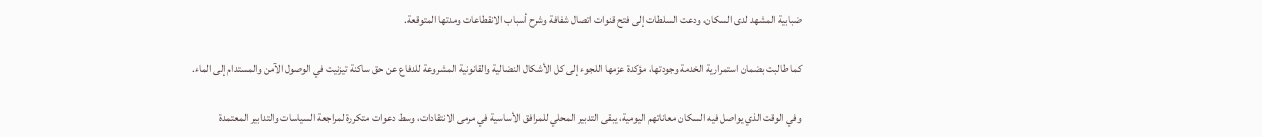ضبابية المشهد لدى السكان، ودعت السلطات إلى فتح قنوات اتصال شفافة وشرح أسباب الانقطاعات ومدتها المتوقعة.

كما طالبت بضمان استمرارية الخدمة وجودتها، مؤكدة عزمها اللجوء إلى كل الأشكال النضالية والقانونية المشروعة للدفاع عن حق ساكنة تيزنيت في الوصول الآمن والمستدام إلى الماء.

وفي الوقت الذي يواصل فيه السكان معاناتهم اليومية، يبقى التدبير المحلي للمرافق الأساسية في مرمى الانتقادات، وسط دعوات متكررة لمراجعة السياسات والتدابير المعتمدة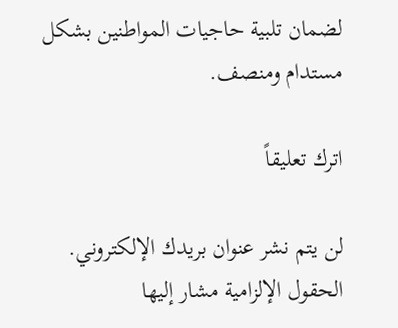لضمان تلبية حاجيات المواطنين بشكل مستدام ومنصف.

اترك تعليقاً

لن يتم نشر عنوان بريدك الإلكتروني. الحقول الإلزامية مشار إليها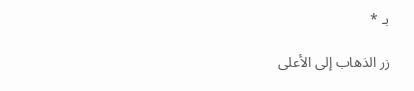بـ *

زر الذهاب إلى الأعلى